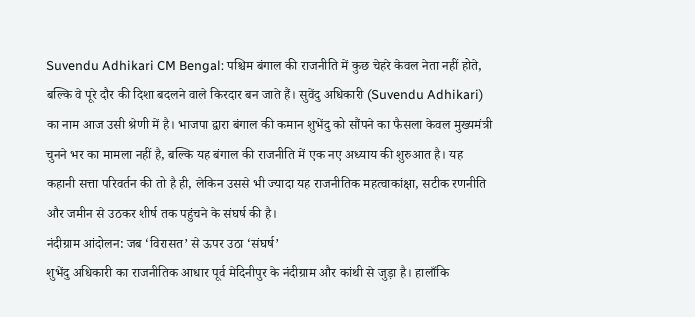Suvendu Adhikari CM Bengal: पश्चिम बंगाल की राजनीति में कुछ चेहरे केवल नेता नहीं होते, बल्कि वे पूरे दौर की दिशा बदलने वाले किरदार बन जाते हैं। सुवेंदु अधिकारी (Suvendu Adhikari) का नाम आज उसी श्रेणी में है। भाजपा द्वारा बंगाल की कमान शुभेंदु को सौंपने का फैसला केवल मुख्यमंत्री चुनने भर का मामला नहीं है, बल्कि यह बंगाल की राजनीति में एक नए अध्याय की शुरुआत है। यह कहानी सत्ता परिवर्तन की तो है ही, लेकिन उससे भी ज्यादा यह राजनीतिक महत्वाकांक्षा, सटीक रणनीति और जमीन से उठकर शीर्ष तक पहुंचने के संघर्ष की है।
नंदीग्राम आंदोलन: जब ‘विरासत’ से ऊपर उठा ‘संघर्ष’
शुभेंदु अधिकारी का राजनीतिक आधार पूर्व मेदिनीपुर के नंदीग्राम और कांथी से जुड़ा है। हालाँकि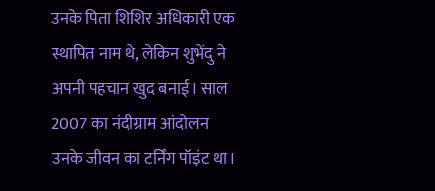उनके पिता शिशिर अधिकारी एक स्थापित नाम थे, लेकिन शुभेंदु ने अपनी पहचान खुद बनाई। साल 2007 का नंदीग्राम आंदोलन उनके जीवन का टर्निंग पॉइंट था।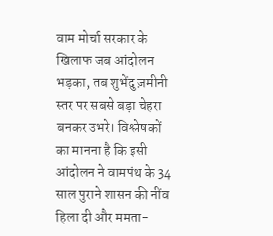वाम मोर्चा सरकार के खिलाफ जब आंदोलन भड़का, तब शुभेंदु ज़मीनी स्तर पर सबसे बड़ा चेहरा बनकर उभरे। विश्लेषकों का मानना है कि इसी आंदोलन ने वामपंथ के 34 साल पुराने शासन की नींव हिला दी और ममता-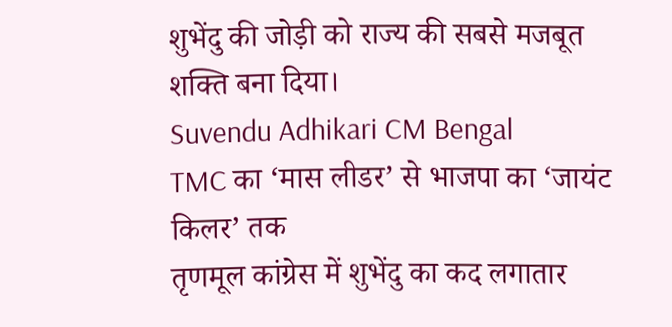शुभेंदु की जोड़ी को राज्य की सबसे मजबूत शक्ति बना दिया।
Suvendu Adhikari CM Bengal
TMC का ‘मास लीडर’ से भाजपा का ‘जायंट किलर’ तक
तृणमूल कांग्रेस में शुभेंदु का कद लगातार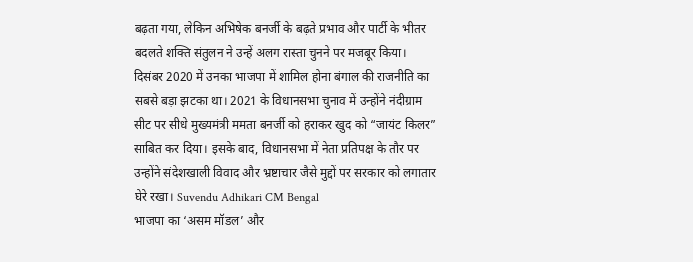बढ़ता गया, लेकिन अभिषेक बनर्जी के बढ़ते प्रभाव और पार्टी के भीतर बदलते शक्ति संतुलन ने उन्हें अलग रास्ता चुनने पर मजबूर किया। दिसंबर 2020 में उनका भाजपा में शामिल होना बंगाल की राजनीति का सबसे बड़ा झटका था। 2021 के विधानसभा चुनाव में उन्होंने नंदीग्राम सीट पर सीधे मुख्यमंत्री ममता बनर्जी को हराकर खुद को “जायंट किलर” साबित कर दिया। इसके बाद, विधानसभा में नेता प्रतिपक्ष के तौर पर उन्होंने संदेशखाली विवाद और भ्रष्टाचार जैसे मुद्दों पर सरकार को लगातार घेरे रखा। Suvendu Adhikari CM Bengal
भाजपा का ‘असम मॉडल’ और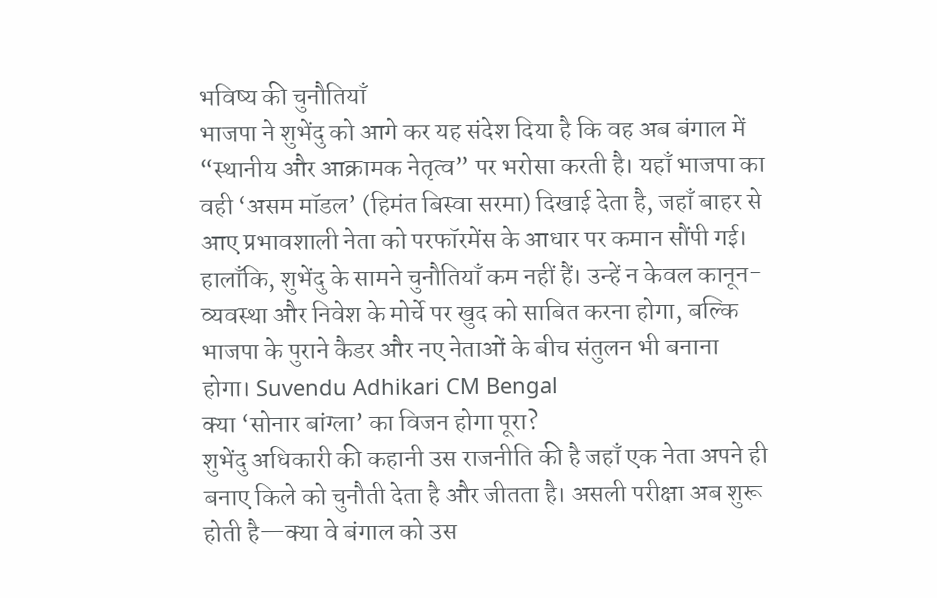भविष्य की चुनौतियाँ
भाजपा ने शुभेंदु को आगे कर यह संदेश दिया है कि वह अब बंगाल में “स्थानीय और आक्रामक नेतृत्व” पर भरोसा करती है। यहाँ भाजपा का वही ‘असम मॉडल’ (हिमंत बिस्वा सरमा) दिखाई देता है, जहाँ बाहर से आए प्रभावशाली नेता को परफॉरमेंस के आधार पर कमान सौंपी गई। हालाँकि, शुभेंदु के सामने चुनौतियाँ कम नहीं हैं। उन्हें न केवल कानून-व्यवस्था और निवेश के मोर्चे पर खुद को साबित करना होगा, बल्कि भाजपा के पुराने कैडर और नए नेताओं के बीच संतुलन भी बनाना होगा। Suvendu Adhikari CM Bengal
क्या ‘सोनार बांग्ला’ का विजन होगा पूरा?
शुभेंदु अधिकारी की कहानी उस राजनीति की है जहाँ एक नेता अपने ही बनाए किले को चुनौती देता है और जीतता है। असली परीक्षा अब शुरू होती है—क्या वे बंगाल को उस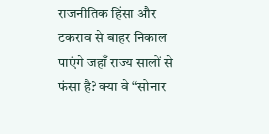राजनीतिक हिंसा और टकराव से बाहर निकाल पाएंगे जहाँ राज्य सालों से फंसा है? क्या वे “सोनार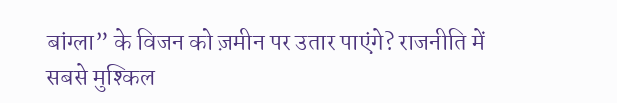बांग्ला” के विजन को ज़मीन पर उतार पाएंगे? राजनीति में सबसे मुश्किल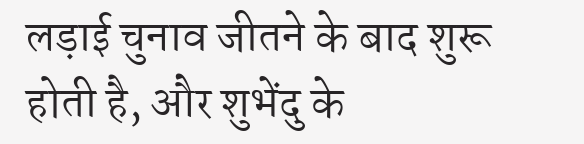लड़ाई चुनाव जीतने के बाद शुरू होती है, और शुभेंदु के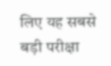लिए यह सबसे बड़ी परीक्षा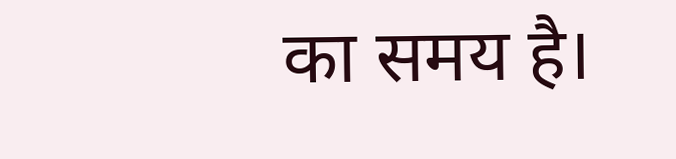का समय है।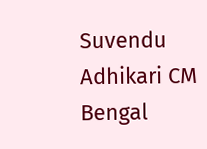Suvendu Adhikari CM Bengal